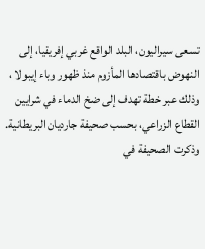تسعى سيراليون، البلد الواقع غربي إفريقيا، إلى النهوض باقتصادها المأزوم منذ ظهور وباء إيبولا ، وذلك عبر خطة تهدف إلى ضخ الدماء في شرايين القطاع الزراعي، بحسب صحيفة جارديان البريطانية.
وذكرت الصحيفة في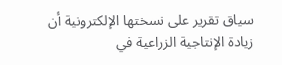سياق تقرير على نسختها الإلكترونية أن زيادة الإنتاجية الزراعية في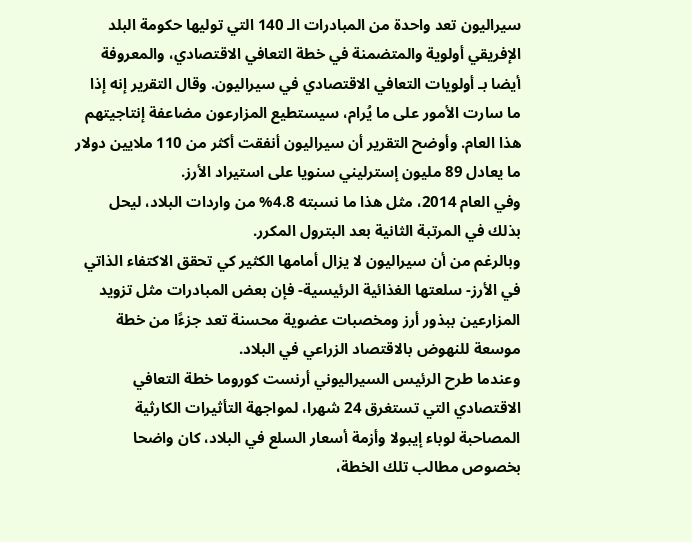سيراليون تعد واحدة من المبادرات الـ 140 التي توليها حكومة البلد الإفريقي أولوية والمتضمنة في خطة التعافي الاقتصادي، والمعروفة أيضا بـ أولويات التعافي الاقتصادي في سيراليون. وقال التقرير إنه إذا ما سارت الأمور على ما يُرام، سيستطيع المزارعون مضاعفة إنتاجيتهم هذا العام. وأوضح التقرير أن سيراليون أنفقت أكثر من 110 ملايين دولار ما يعادل 89 مليون إسترليني سنويا على استيراد الأرز.
وفي العام 2014، مثل هذا ما نسبته 4.8% من واردات البلاد، ليحل بذلك في المرتبة الثانية بعد البترول المكرر.
وبالرغم من أن سيراليون لا يزال أمامها الكثير كي تحقق الاكتفاء الذاتي في الأرز- سلعتها الغذائية الرئيسية- فإن بعض المبادرات مثل تزويد المزارعين ببذور أرز ومخصبات عضوية محسنة تعد جزءًا من خطة موسعة للنهوض بالاقتصاد الزراعي في البلاد.
وعندما طرح الرئيس السيراليوني أرنست كوروما خطة التعافي الاقتصادي التي تستغرق 24 شهرا، لمواجهة التأثيرات الكارثية المصاحبة لوباء إيبولا وأزمة أسعار السلع في البلاد، كان واضحا بخصوص مطالب تلك الخطة،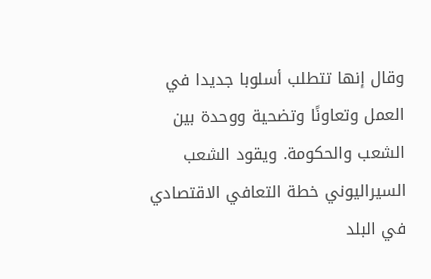وقال إنها تتطلب أسلوبا جديدا في العمل وتعاونًا وتضحية ووحدة بين الشعب والحكومة. ويقود الشعب السيراليوني خطة التعافي الاقتصادي في البلد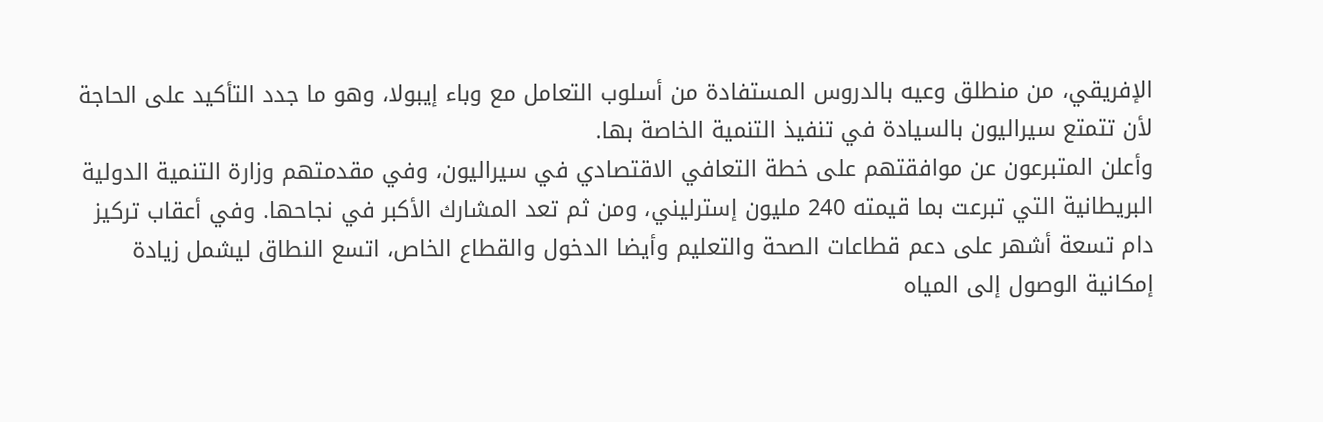الإفريقي، من منطلق وعيه بالدروس المستفادة من أسلوب التعامل مع وباء إيبولا، وهو ما جدد التأكيد على الحاجة لأن تتمتع سيراليون بالسيادة في تنفيذ التنمية الخاصة بها.
وأعلن المتبرعون عن موافقتهم على خطة التعافي الاقتصادي في سيراليون، وفي مقدمتهم وزارة التنمية الدولية البريطانية التي تبرعت بما قيمته 240 مليون إسترليني، ومن ثم تعد المشارك الأكبر في نجاحها. وفي أعقاب تركيز دام تسعة أشهر على دعم قطاعات الصحة والتعليم وأيضا الدخول والقطاع الخاص، اتسع النطاق ليشمل زيادة إمكانية الوصول إلى المياه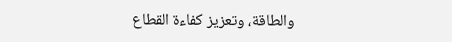والطاقة، وتعزيز كفاءة القطاع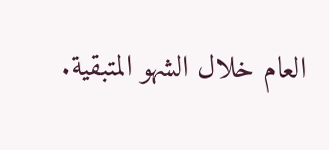العام خلال الشهو المتبقية.